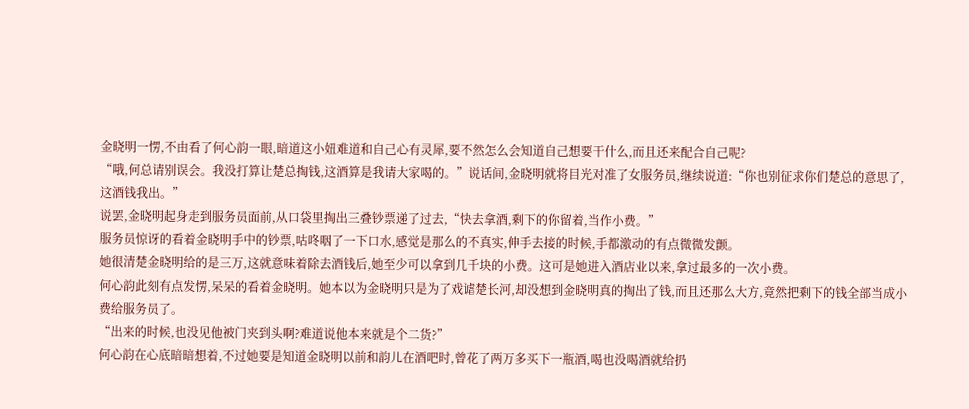金晓明一愣,不由看了何心韵一眼,暗道这小妞难道和自己心有灵犀,要不然怎么会知道自己想要干什么,而且还来配合自己呢?
“哦,何总请别误会。我没打算让楚总掏钱,这酒算是我请大家喝的。”说话间,金晓明就将目光对准了女服务员,继续说道:“你也别征求你们楚总的意思了,这酒钱我出。”
说罢,金晓明起身走到服务员面前,从口袋里掏出三叠钞票递了过去,“快去拿酒,剩下的你留着,当作小费。”
服务员惊讶的看着金晓明手中的钞票,咕咚咽了一下口水,感觉是那么的不真实,伸手去接的时候,手都激动的有点微微发颤。
她很清楚金晓明给的是三万,这就意味着除去酒钱后,她至少可以拿到几千块的小费。这可是她进入酒店业以来,拿过最多的一次小费。
何心韵此刻有点发愣,呆呆的看着金晓明。她本以为金晓明只是为了戏谑楚长河,却没想到金晓明真的掏出了钱,而且还那么大方,竟然把剩下的钱全部当成小费给服务员了。
“出来的时候,也没见他被门夹到头啊?难道说他本来就是个二货?”
何心韵在心底暗暗想着,不过她要是知道金晓明以前和韵儿在酒吧时,曾花了两万多买下一瓶酒,喝也没喝酒就给扔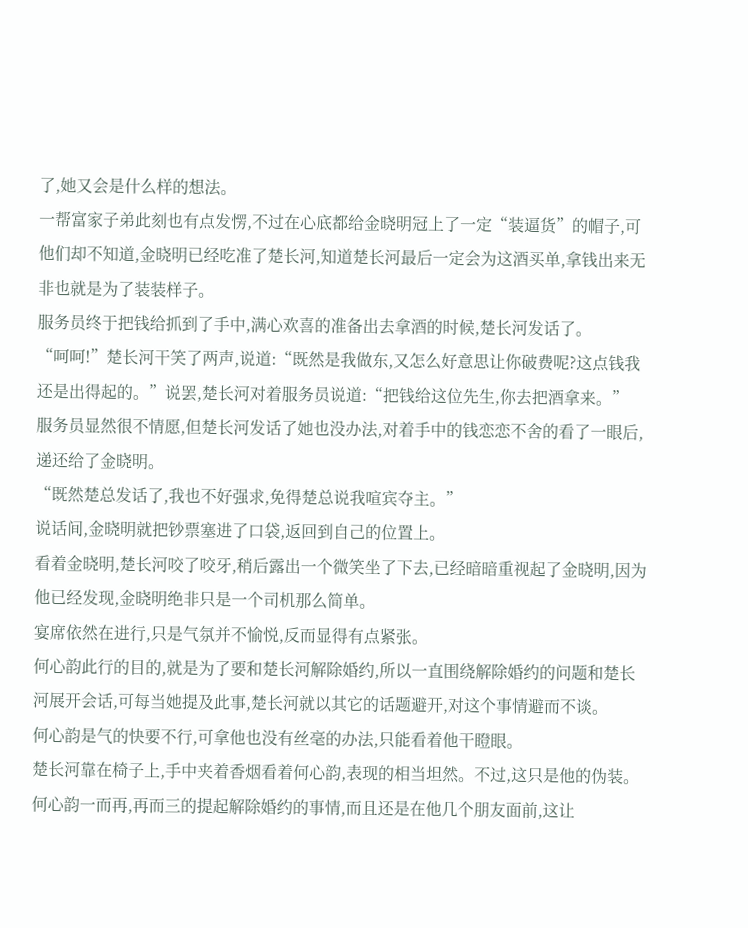了,她又会是什么样的想法。
一帮富家子弟此刻也有点发愣,不过在心底都给金晓明冠上了一定“装逼货”的帽子,可他们却不知道,金晓明已经吃准了楚长河,知道楚长河最后一定会为这酒买单,拿钱出来无非也就是为了装装样子。
服务员终于把钱给抓到了手中,满心欢喜的准备出去拿酒的时候,楚长河发话了。
“呵呵!”楚长河干笑了两声,说道:“既然是我做东,又怎么好意思让你破费呢?这点钱我还是出得起的。”说罢,楚长河对着服务员说道:“把钱给这位先生,你去把酒拿来。”
服务员显然很不情愿,但楚长河发话了她也没办法,对着手中的钱恋恋不舍的看了一眼后,递还给了金晓明。
“既然楚总发话了,我也不好强求,免得楚总说我喧宾夺主。”
说话间,金晓明就把钞票塞进了口袋,返回到自己的位置上。
看着金晓明,楚长河咬了咬牙,稍后露出一个微笑坐了下去,已经暗暗重视起了金晓明,因为他已经发现,金晓明绝非只是一个司机那么简单。
宴席依然在进行,只是气氛并不愉悦,反而显得有点紧张。
何心韵此行的目的,就是为了要和楚长河解除婚约,所以一直围绕解除婚约的问题和楚长河展开会话,可每当她提及此事,楚长河就以其它的话题避开,对这个事情避而不谈。
何心韵是气的快要不行,可拿他也没有丝毫的办法,只能看着他干瞪眼。
楚长河靠在椅子上,手中夹着香烟看着何心韵,表现的相当坦然。不过,这只是他的伪装。
何心韵一而再,再而三的提起解除婚约的事情,而且还是在他几个朋友面前,这让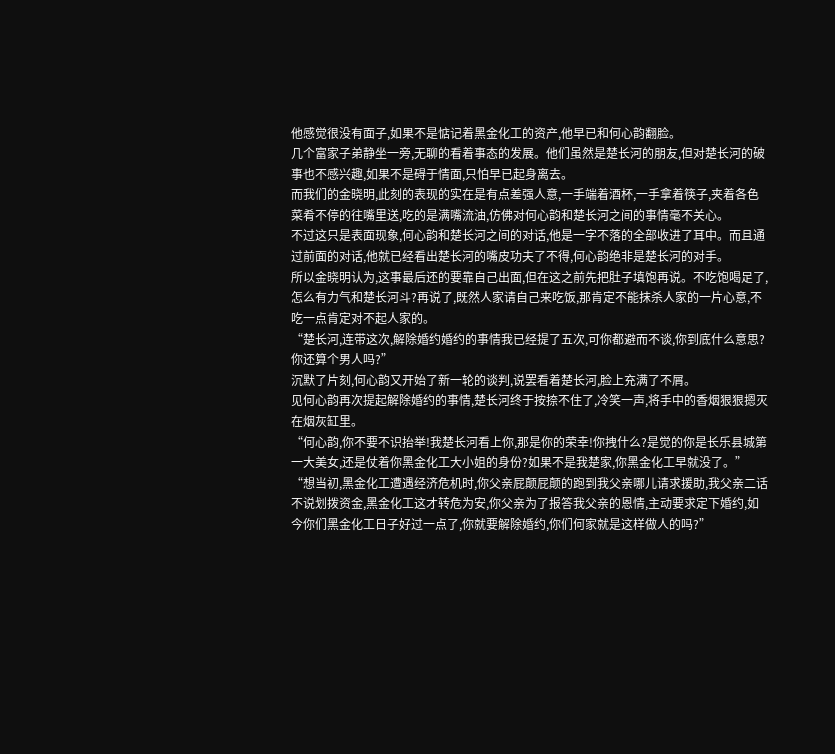他感觉很没有面子,如果不是惦记着黑金化工的资产,他早已和何心韵翻脸。
几个富家子弟静坐一旁,无聊的看着事态的发展。他们虽然是楚长河的朋友,但对楚长河的破事也不感兴趣,如果不是碍于情面,只怕早已起身离去。
而我们的金晓明,此刻的表现的实在是有点差强人意,一手端着酒杯,一手拿着筷子,夹着各色菜肴不停的往嘴里送,吃的是满嘴流油,仿佛对何心韵和楚长河之间的事情毫不关心。
不过这只是表面现象,何心韵和楚长河之间的对话,他是一字不落的全部收进了耳中。而且通过前面的对话,他就已经看出楚长河的嘴皮功夫了不得,何心韵绝非是楚长河的对手。
所以金晓明认为,这事最后还的要靠自己出面,但在这之前先把肚子填饱再说。不吃饱喝足了,怎么有力气和楚长河斗?再说了,既然人家请自己来吃饭,那肯定不能抹杀人家的一片心意,不吃一点肯定对不起人家的。
“楚长河,连带这次,解除婚约婚约的事情我已经提了五次,可你都避而不谈,你到底什么意思?你还算个男人吗?”
沉默了片刻,何心韵又开始了新一轮的谈判,说罢看着楚长河,脸上充满了不屑。
见何心韵再次提起解除婚约的事情,楚长河终于按捺不住了,冷笑一声,将手中的香烟狠狠摁灭在烟灰缸里。
“何心韵,你不要不识抬举!我楚长河看上你,那是你的荣幸!你拽什么?是觉的你是长乐县城第一大美女,还是仗着你黑金化工大小姐的身份?如果不是我楚家,你黑金化工早就没了。”
“想当初,黑金化工遭遇经济危机时,你父亲屁颠屁颠的跑到我父亲哪儿请求援助,我父亲二话不说划拨资金,黑金化工这才转危为安,你父亲为了报答我父亲的恩情,主动要求定下婚约,如今你们黑金化工日子好过一点了,你就要解除婚约,你们何家就是这样做人的吗?”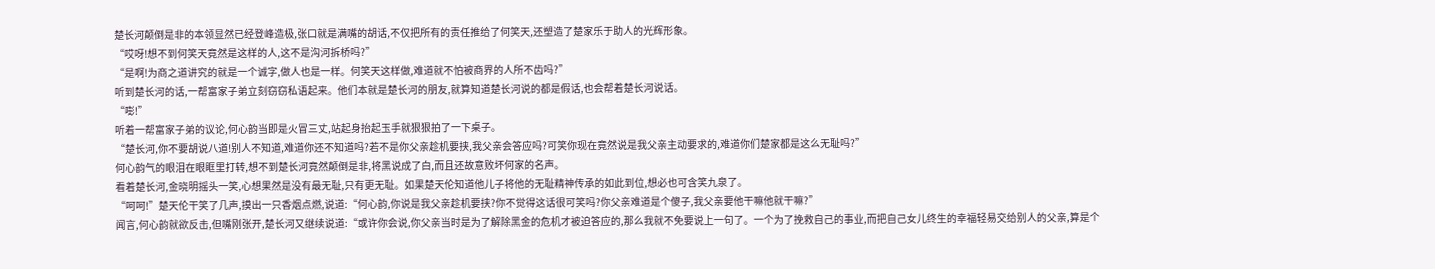楚长河颠倒是非的本领显然已经登峰造极,张口就是满嘴的胡话,不仅把所有的责任推给了何笑天,还塑造了楚家乐于助人的光辉形象。
“哎呀!想不到何笑天竟然是这样的人,这不是沟河拆桥吗?”
“是啊!为商之道讲究的就是一个诚字,做人也是一样。何笑天这样做,难道就不怕被商界的人所不齿吗?”
听到楚长河的话,一帮富家子弟立刻窃窃私语起来。他们本就是楚长河的朋友,就算知道楚长河说的都是假话,也会帮着楚长河说话。
“嘭!”
听着一帮富家子弟的议论,何心韵当即是火冒三丈,站起身抬起玉手就狠狠拍了一下桌子。
“楚长河,你不要胡说八道!别人不知道,难道你还不知道吗?若不是你父亲趁机要挟,我父亲会答应吗?可笑你现在竟然说是我父亲主动要求的,难道你们楚家都是这么无耻吗?”
何心韵气的眼泪在眼眶里打转,想不到楚长河竟然颠倒是非,将黑说成了白,而且还故意败坏何家的名声。
看着楚长河,金晓明摇头一笑,心想果然是没有最无耻,只有更无耻。如果楚天伦知道他儿子将他的无耻精神传承的如此到位,想必也可含笑九泉了。
“呵呵!”楚天伦干笑了几声,摸出一只香烟点燃,说道:“何心韵,你说是我父亲趁机要挟?你不觉得这话很可笑吗?你父亲难道是个傻子,我父亲要他干嘛他就干嘛?”
闻言,何心韵就欲反击,但嘴刚张开,楚长河又继续说道:“或许你会说,你父亲当时是为了解除黑金的危机才被迫答应的,那么我就不免要说上一句了。一个为了挽救自己的事业,而把自己女儿终生的幸福轻易交给别人的父亲,算是个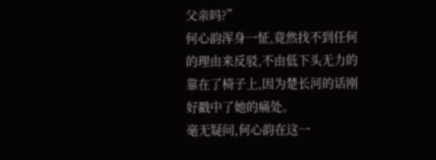父亲吗?”
何心韵浑身一怔,竟然找不到任何的理由来反驳,不由低下头无力的靠在了椅子上,因为楚长河的话刚好戳中了她的痛处。
毫无疑问,何心韵在这一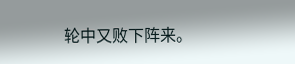轮中又败下阵来。